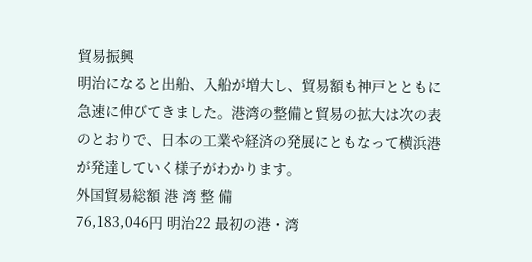貿易振興
明治になると出船、入船が増大し、貿易額も神戸とともに急速に伸びてきました。港湾の整備と貿易の拡大は次の表のとおりで、日本の工業や経済の発展にともなって横浜港が発達していく様子がわかります。
外国貿易総額 港 湾 整 備
76,183,046円 明治22 最初の港・湾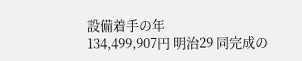設備着手の年
134,499,907円 明治29 同完成の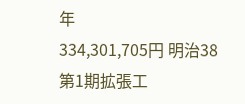年
334,301,705円 明治38 第1期拡張工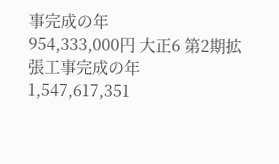事完成の年
954,333,000円 大正6 第2期拡張工事完成の年
1,547,617,351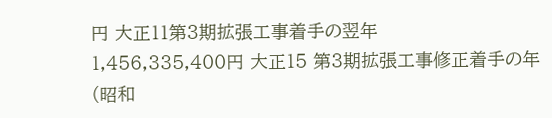円 大正11第3期拡張工事着手の翌年
1,456,335,400円 大正15 第3期拡張工事修正着手の年
(昭和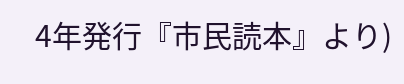4年発行『市民読本』より)